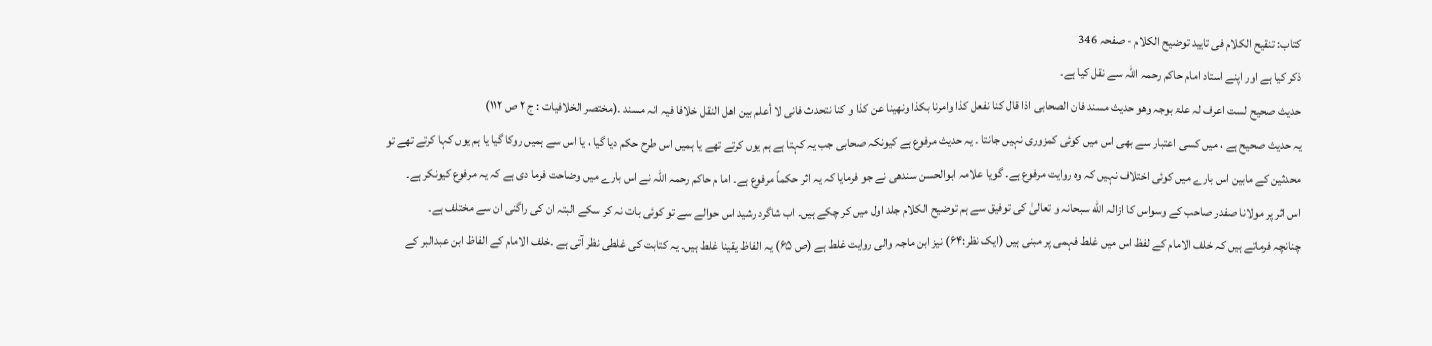کتاب: تنقیح الکلام فی تایید توضیح الکلام - صفحہ 346
ذکر کیا ہے اور اپنے استاد امام حاکم رحمہ اللہ سے نقل کیا ہے۔
حدیث صحیح لست اعرف لہ علۃ بوجہ وھو حدیث مسند فان الصحابی اذا قال کنا نفعل کذا وامرنا بکذا ونھینا عن کذا و کنا نتحدث فانی لا أعلم بین اھل النقل خلافا فیہ انہ مسند ۔(مختصر الخلافیات : ج ۲ ص ۱۱۲)
یہ حدیث صحیح ہے ، میں کسی اعتبار سے بھی اس میں کوئی کمزوری نہیں جانتا ۔ یہ حدیث مرفوع ہے کیونکہ صحابی جب یہ کہتا ہے ہم یوں کرتے تھے یا ہمیں اس طرح حکم دیا گیا ، یا اس سے ہمیں روکا گیا یا ہم یوں کہا کرتے تھے تو محدثین کے مابین اس بارے میں کوئی اختلاف نہیں کہ وہ روایت مرفوع ہے۔ گویا علامہ ابوالحسن سندھی نے جو فرمایا کہ یہ اثر حکماً مرفوع ہے۔ اما م حاکم رحمہ اللہ نے اس بارے میں وضاحت فرما دی ہے کہ یہ مرفوع کیونکر ہے۔
اس اثر پر مولانا صفدر صاحب کے وسواس کا ازالہ الله سبحانہ و تعالیٰ کی توفیق سے ہم توضیح الکلام جلد اول میں کر چکے ہیں۔ اب شاگرد رشید اس حوالے سے تو کوئی بات نہ کر سکے البتہ ان کی راگنی ان سے مختلف ہے۔
چنانچہ فرماتے ہیں کہ خلف الامام کے لفظ اس میں غلط فہمی پر مبنی ہیں (ایک نظر:۶۴) نیز ابن ماجہ والی روایت غلط ہے (ص ۶۵) یہ الفاظ یقینا غلط ہیں۔ یہ کتابت کی غلطی نظر آتی ہے ۔خلف الامام کے الفاظ ابن عبدالبر کے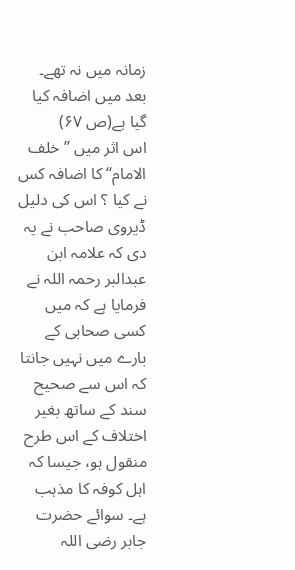زمانہ میں نہ تھے۔ بعد میں اضافہ کیا گیا ہے(ص ۶۷)
اس اثر میں ’’خلف الامام‘‘ کا اضافہ کس نے کیا ؟ اس کی دلیل ڈیروی صاحب نے یہ دی کہ علامہ ابن عبدالبر رحمہ اللہ نے فرمایا ہے کہ میں کسی صحابی کے بارے میں نہیں جانتا کہ اس سے صحیح سند کے ساتھ بغیر اختلاف کے اس طرح منقول ہو، جیسا کہ اہل کوفہ کا مذہب ہے۔ سوائے حضرت جابر رضی اللہ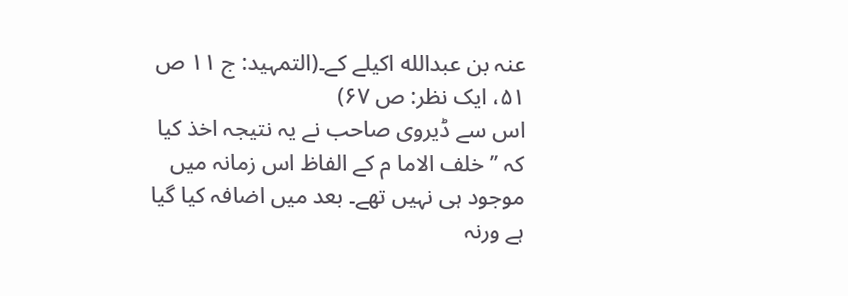عنہ بن عبدالله اکیلے کے۔(التمہید: ج ۱۱ ص ۵۱، ایک نظر: ص ۶۷)
اس سے ڈیروی صاحب نے یہ نتیجہ اخذ کیا کہ ’’خلف الاما م کے الفاظ اس زمانہ میں موجود ہی نہیں تھے۔ بعد میں اضافہ کیا گیا ہے ورنہ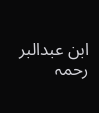ابن عبدالبر رحمہ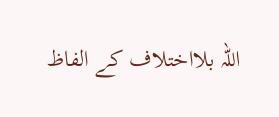اللہ بلااختلاف کے الفاظ